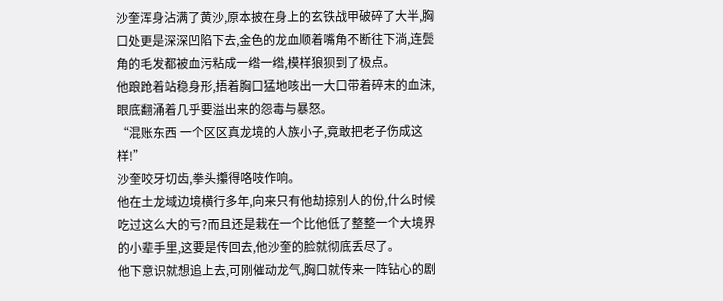沙奎浑身沾满了黄沙,原本披在身上的玄铁战甲破碎了大半,胸口处更是深深凹陷下去,金色的龙血顺着嘴角不断往下淌,连鬓角的毛发都被血污粘成一绺一绺,模样狼狈到了极点。
他踉跄着站稳身形,捂着胸口猛地咳出一大口带着碎末的血沫,眼底翻涌着几乎要溢出来的怨毒与暴怒。
“混账东西 一个区区真龙境的人族小子,竟敢把老子伤成这样!”
沙奎咬牙切齿,拳头攥得咯吱作响。
他在土龙域边境横行多年,向来只有他劫掠别人的份,什么时候吃过这么大的亏?而且还是栽在一个比他低了整整一个大境界的小辈手里,这要是传回去,他沙奎的脸就彻底丢尽了。
他下意识就想追上去,可刚催动龙气,胸口就传来一阵钻心的剧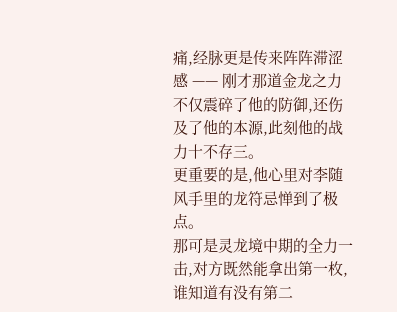痛,经脉更是传来阵阵滞涩感 —— 刚才那道金龙之力不仅震碎了他的防御,还伤及了他的本源,此刻他的战力十不存三。
更重要的是,他心里对李随风手里的龙符忌惮到了极点。
那可是灵龙境中期的全力一击,对方既然能拿出第一枚,谁知道有没有第二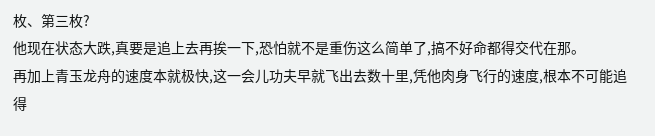枚、第三枚?
他现在状态大跌,真要是追上去再挨一下,恐怕就不是重伤这么简单了,搞不好命都得交代在那。
再加上青玉龙舟的速度本就极快,这一会儿功夫早就飞出去数十里,凭他肉身飞行的速度,根本不可能追得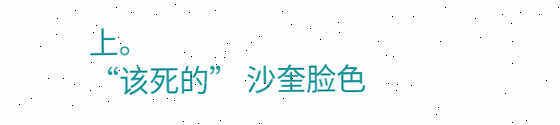上。
“该死的” 沙奎脸色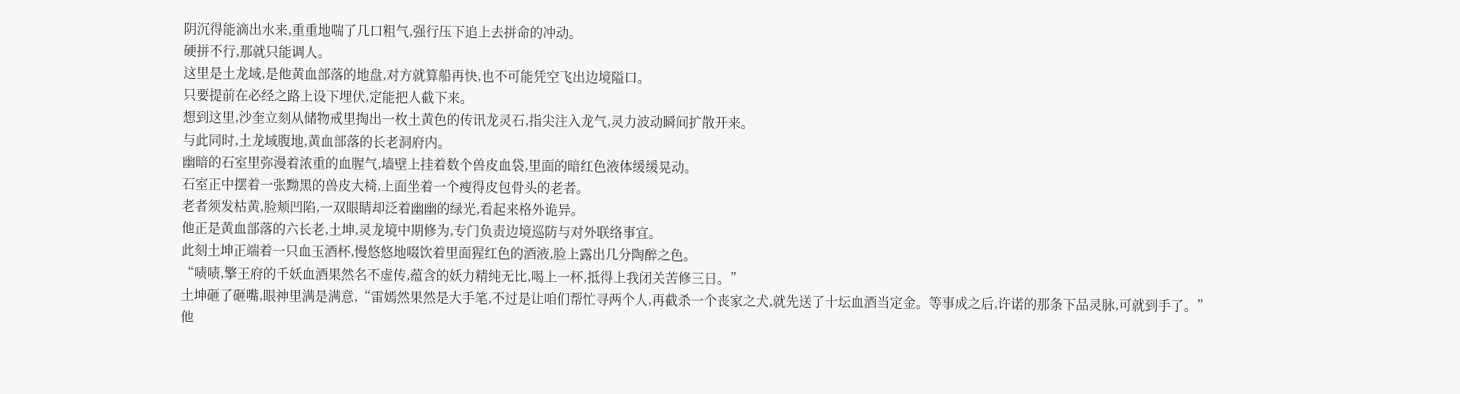阴沉得能滴出水来,重重地喘了几口粗气,强行压下追上去拼命的冲动。
硬拼不行,那就只能调人。
这里是土龙域,是他黄血部落的地盘,对方就算船再快,也不可能凭空飞出边境隘口。
只要提前在必经之路上设下埋伏,定能把人截下来。
想到这里,沙奎立刻从储物戒里掏出一枚土黄色的传讯龙灵石,指尖注入龙气,灵力波动瞬间扩散开来。
与此同时,土龙域腹地,黄血部落的长老洞府内。
幽暗的石室里弥漫着浓重的血腥气,墙壁上挂着数个兽皮血袋,里面的暗红色液体缓缓晃动。
石室正中摆着一张黝黑的兽皮大椅,上面坐着一个瘦得皮包骨头的老者。
老者须发枯黄,脸颊凹陷,一双眼睛却泛着幽幽的绿光,看起来格外诡异。
他正是黄血部落的六长老,土坤,灵龙境中期修为,专门负责边境巡防与对外联络事宜。
此刻土坤正端着一只血玉酒杯,慢悠悠地啜饮着里面猩红色的酒液,脸上露出几分陶醉之色。
“啧啧,擎王府的千妖血酒果然名不虚传,蕴含的妖力精纯无比,喝上一杯,抵得上我闭关苦修三日。”
土坤砸了砸嘴,眼神里满是满意,“雷嫣然果然是大手笔,不过是让咱们帮忙寻两个人,再截杀一个丧家之犬,就先送了十坛血酒当定金。等事成之后,许诺的那条下品灵脉,可就到手了。”
他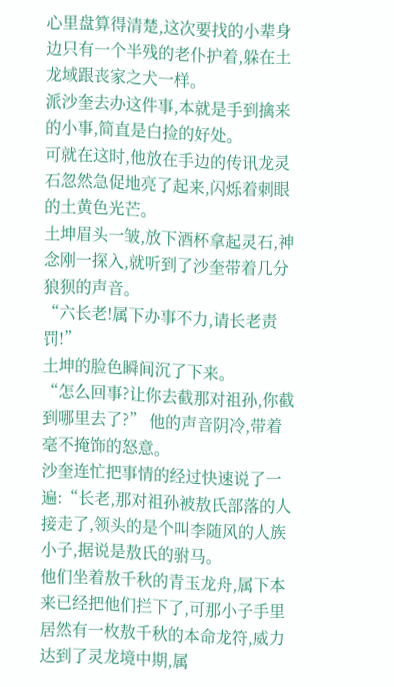心里盘算得清楚,这次要找的小辈身边只有一个半残的老仆护着,躲在土龙域跟丧家之犬一样。
派沙奎去办这件事,本就是手到擒来的小事,简直是白捡的好处。
可就在这时,他放在手边的传讯龙灵石忽然急促地亮了起来,闪烁着刺眼的土黄色光芒。
土坤眉头一皱,放下酒杯拿起灵石,神念刚一探入,就听到了沙奎带着几分狼狈的声音。
“六长老!属下办事不力,请长老责罚!”
土坤的脸色瞬间沉了下来。
“怎么回事?让你去截那对祖孙,你截到哪里去了?” 他的声音阴冷,带着毫不掩饰的怒意。
沙奎连忙把事情的经过快速说了一遍:“长老,那对祖孙被敖氏部落的人接走了,领头的是个叫李随风的人族小子,据说是敖氏的驸马。
他们坐着敖千秋的青玉龙舟,属下本来已经把他们拦下了,可那小子手里居然有一枚敖千秋的本命龙符,威力达到了灵龙境中期,属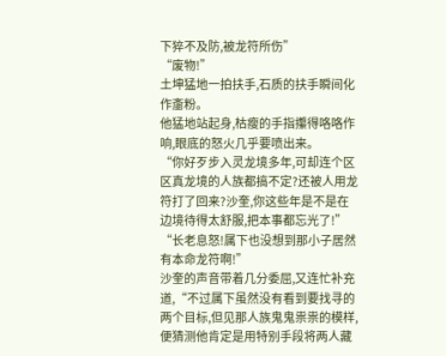下猝不及防,被龙符所伤”
“废物!”
土坤猛地一拍扶手,石质的扶手瞬间化作齑粉。
他猛地站起身,枯瘦的手指攥得咯咯作响,眼底的怒火几乎要喷出来。
“你好歹步入灵龙境多年,可却连个区区真龙境的人族都搞不定?还被人用龙符打了回来?沙奎,你这些年是不是在边境待得太舒服,把本事都忘光了!”
“长老息怒!属下也没想到那小子居然有本命龙符啊!”
沙奎的声音带着几分委屈,又连忙补充道,“不过属下虽然没有看到要找寻的两个目标,但见那人族鬼鬼祟祟的模样,便猜测他肯定是用特别手段将两人藏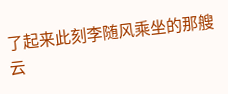了起来此刻李随风乘坐的那艘云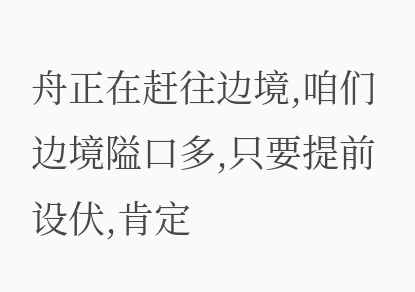舟正在赶往边境,咱们边境隘口多,只要提前设伏,肯定